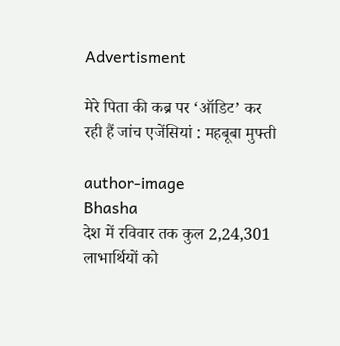Advertisment

मेरे पिता की कब्र पर ‘ऑडिट’ कर रही हैं जांच एजेंसियां : महबूबा मुफ्ती

author-image
Bhasha
देश में रविवार तक कुल 2,24,301 लाभार्थियों को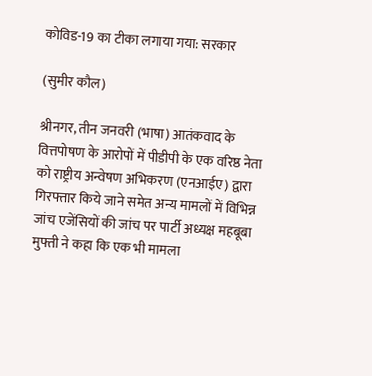कोविड-19 का टीका लगाया गया: सरकार

(सुमीर कौल)

श्रीनगर, तीन जनवरी (भाषा) आतंकवाद के वित्तपोषण के आरोपों में पीडीपी के एक वरिष्ठ नेता को राष्ट्रीय अन्वेषण अभिकरण (एनआईए) द्वारा गिरफ्तार किये जाने समेत अन्य मामलों में विभिन्न जांच एजेंसियों की जांच पर पार्टी अध्यक्ष महबूबा मुफ्ती ने कहा कि एक भी मामला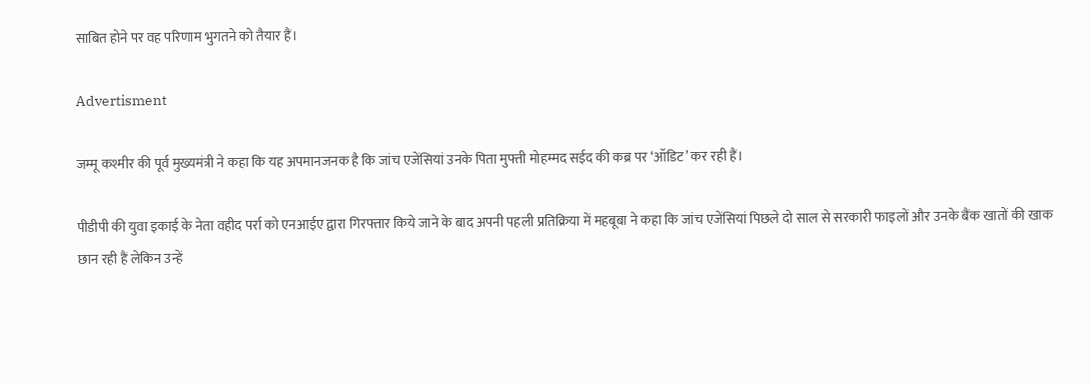साबित होने पर वह परिणाम भुगतने को तैयार हैं।

Advertisment

जम्मू कश्मीर की पूर्व मुख्यमंत्री ने कहा कि यह अपमानजनक है कि जांच एजेंसियां उनके पिता मुफ्ती मोहम्मद सईद की कब्र पर ‘ऑडिट’ कर रही हैं।

पीडीपी की युवा इकाई के नेता वहीद पर्रा को एनआईए द्वारा गिरफ्तार किये जाने के बाद अपनी पहली प्रतिक्रिया में महबूबा ने कहा कि जांच एजेंसियां पिछले दो साल से सरकारी फाइलों और उनके बैंक खातों की खाक छान रही हैं लेकिन उन्हें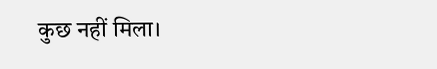कुछ नहीं मिला।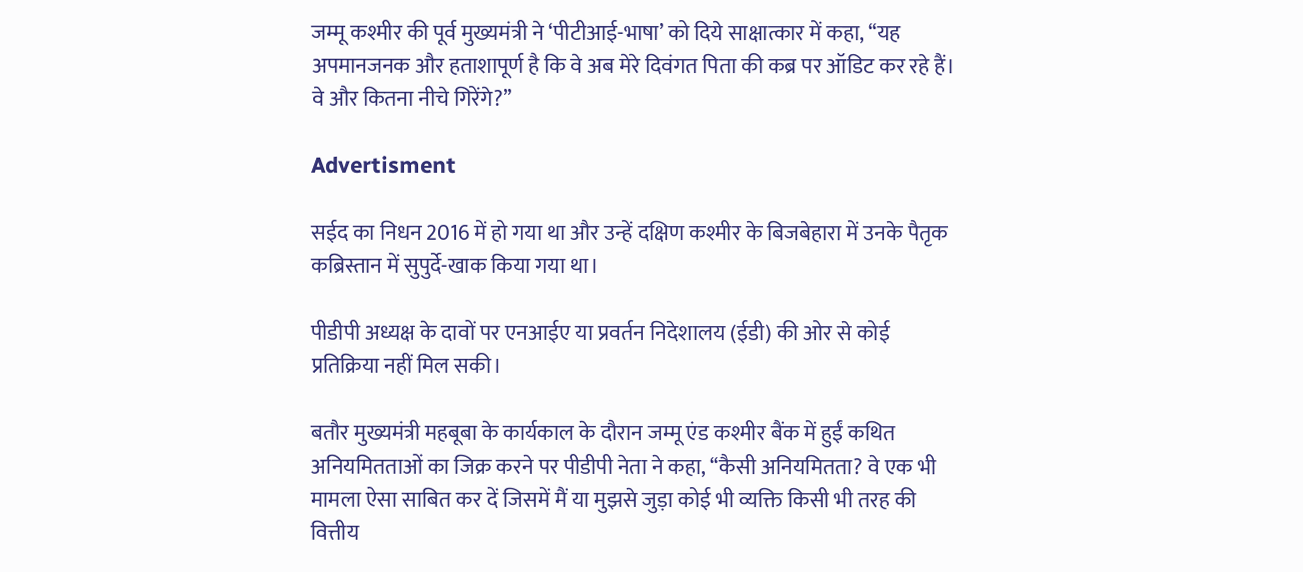जम्मू कश्मीर की पूर्व मुख्यमंत्री ने ‘पीटीआई-भाषा’ को दिये साक्षात्कार में कहा, ‘‘यह अपमानजनक और हताशापूर्ण है कि वे अब मेरे दिवंगत पिता की कब्र पर ऑडिट कर रहे हैं। वे और कितना नीचे गिरेंगे?’’

Advertisment

सईद का निधन 2016 में हो गया था और उन्हें दक्षिण कश्मीर के बिजबेहारा में उनके पैतृक कब्रिस्तान में सुपुर्दे-खाक किया गया था।

पीडीपी अध्यक्ष के दावों पर एनआईए या प्रवर्तन निदेशालय (ईडी) की ओर से कोई प्रतिक्रिया नहीं मिल सकी।

बतौर मुख्यमंत्री महबूबा के कार्यकाल के दौरान जम्मू एंड कश्मीर बैंक में हुईं कथित अनियमितताओं का जिक्र करने पर पीडीपी नेता ने कहा, ‘‘कैसी अनियमितता? वे एक भी मामला ऐसा साबित कर दें जिसमें मैं या मुझसे जुड़ा कोई भी व्यक्ति किसी भी तरह की वित्तीय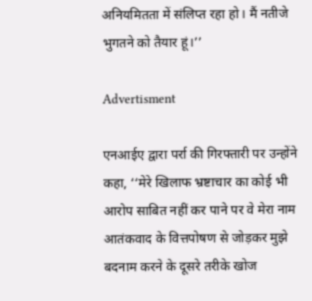अनियमितता में संलिप्त रहा हो। मैं नतीजे भुगतने को तैयार हूं।’’

Advertisment

एनआईए द्वारा पर्रा की गिरफ्तारी पर उन्होंने कहा, ‘‘मेरे खिलाफ भ्रष्टाचार का कोई भी आरोप साबित नहीं कर पाने पर वे मेरा नाम आतंकवाद के वित्तपोषण से जोड़कर मुझे बदनाम करने के दूसरे तरीके खोज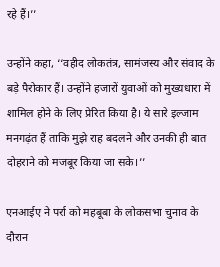रहे हैं।’’

उन्होंने कहा, ‘‘वहीद लोकतंत्र, सामंजस्य और संवाद के बड़े पैरोकार हैं। उन्होंने हजारों युवाओं को मुख्यधारा में शामिल होने के लिए प्रेरित किया है। ये सारे इल्जाम मनगढ़ंत हैं ताकि मुझे राह बदलने और उनकी ही बात दोहराने को मजबूर किया जा सके।’’

एनआईए ने पर्रा को महबूबा के लोकसभा चुनाव के दौरान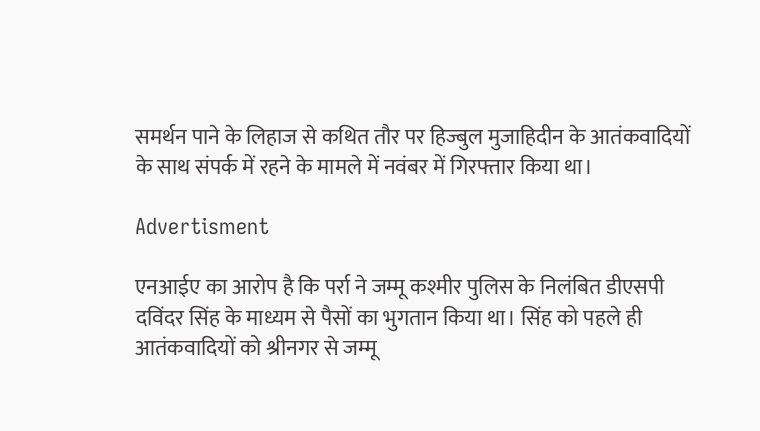समर्थन पाने के लिहाज से कथित तौर पर हिज्बुल मुजाहिदीन के आतंकवादियों के साथ संपर्क में रहने के मामले में नवंबर में गिरफ्तार किया था।

Advertisment

एनआईए का आरोप है कि पर्रा ने जम्मू कश्मीर पुलिस के निलंबित डीएसपी दविंदर सिंह के माध्यम से पैसों का भुगतान किया था। सिंह को पहले ही आतंकवादियों को श्रीनगर से जम्मू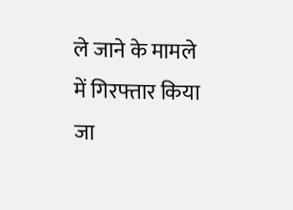ले जाने के मामले में गिरफ्तार किया जा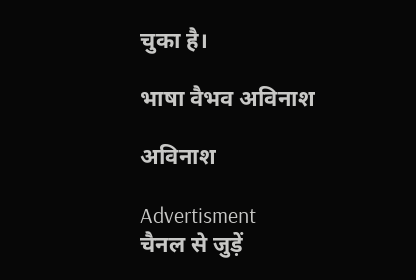चुका है।

भाषा वैभव अविनाश

अविनाश

Advertisment
चैनल से जुड़ें